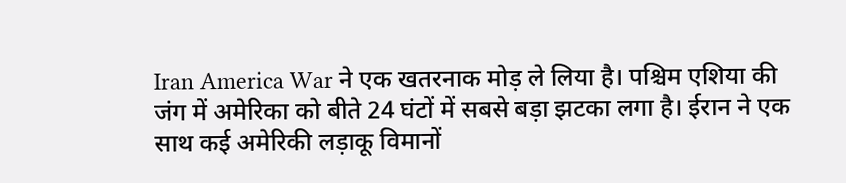Iran America War ने एक खतरनाक मोड़ ले लिया है। पश्चिम एशिया की जंग में अमेरिका को बीते 24 घंटों में सबसे बड़ा झटका लगा है। ईरान ने एक साथ कई अमेरिकी लड़ाकू विमानों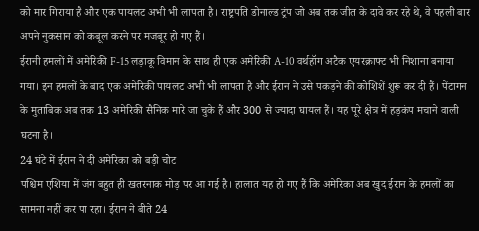को मार गिराया है और एक पायलट अभी भी लापता है। राष्ट्रपति डोनाल्ड ट्रंप जो अब तक जीत के दावे कर रहे थे, वे पहली बार अपने नुकसान को कबूल करने पर मजबूर हो गए हैं।
ईरानी हमलों में अमेरिकी F-15 लड़ाकू विमान के साथ ही एक अमेरिकी A-10 वर्थहॉग अटैक एयरक्राफ्ट भी निशाना बनाया गया। इन हमलों के बाद एक अमेरिकी पायलट अभी भी लापता है और ईरान ने उसे पकड़ने की कोशिशें शुरू कर दी हैं। पेंटागन के मुताबिक अब तक 13 अमेरिकी सैनिक मारे जा चुके हैं और 300 से ज्यादा घायल हैं। यह पूरे क्षेत्र में हड़कंप मचाने वाली घटना है।
24 घंटे में ईरान ने दी अमेरिका को बड़ी चोट
पश्चिम एशिया में जंग बहुत ही खतरनाक मोड़ पर आ गई है। हालात यह हो गए हैं कि अमेरिका अब खुद ईरान के हमलों का सामना नहीं कर पा रहा। ईरान ने बीते 24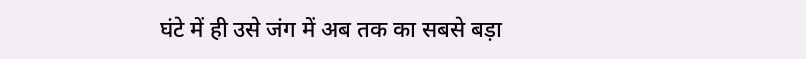घंटे में ही उसे जंग में अब तक का सबसे बड़ा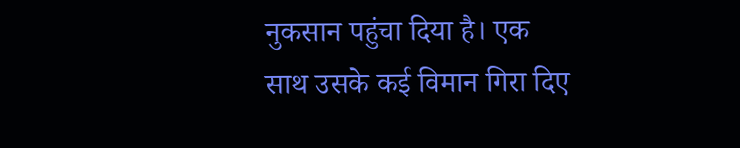नुकसान पहुंचा दिया है। एक साथ उसके कई विमान गिरा दिए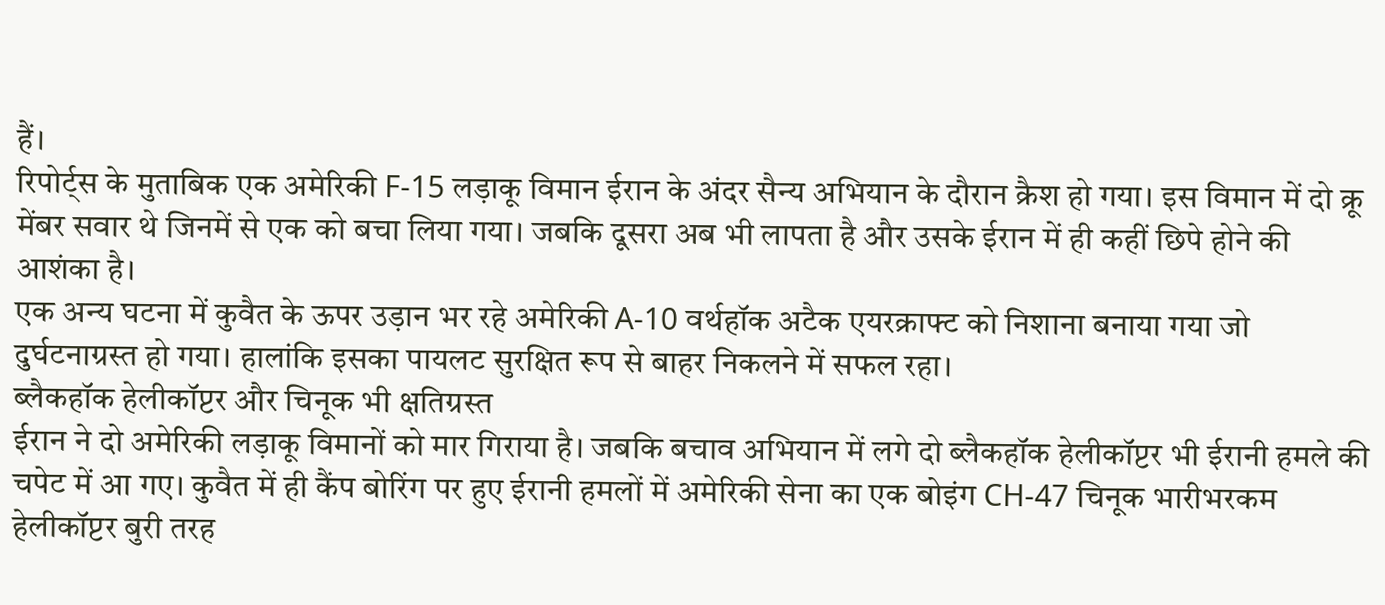हैं।
रिपोर्ट्स के मुताबिक एक अमेरिकी F-15 लड़ाकू विमान ईरान के अंदर सैन्य अभियान के दौरान क्रैश हो गया। इस विमान में दो क्रू मेंबर सवार थे जिनमें से एक को बचा लिया गया। जबकि दूसरा अब भी लापता है और उसके ईरान में ही कहीं छिपे होने की आशंका है।
एक अन्य घटना में कुवैत के ऊपर उड़ान भर रहे अमेरिकी A-10 वर्थहॉक अटैक एयरक्राफ्ट को निशाना बनाया गया जो दुर्घटनाग्रस्त हो गया। हालांकि इसका पायलट सुरक्षित रूप से बाहर निकलने में सफल रहा।
ब्लैकहॉक हेलीकॉप्टर और चिनूक भी क्षतिग्रस्त
ईरान ने दो अमेरिकी लड़ाकू विमानों को मार गिराया है। जबकि बचाव अभियान में लगे दो ब्लैकहॉक हेलीकॉप्टर भी ईरानी हमले की चपेट में आ गए। कुवैत में ही कैंप बोरिंग पर हुए ईरानी हमलों में अमेरिकी सेना का एक बोइंग CH-47 चिनूक भारीभरकम हेलीकॉप्टर बुरी तरह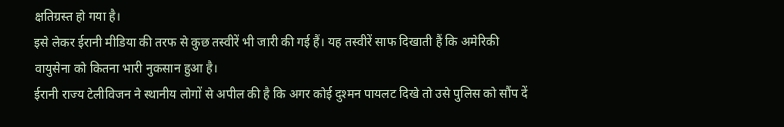क्षतिग्रस्त हो गया है।
इसे लेकर ईरानी मीडिया की तरफ से कुछ तस्वीरें भी जारी की गई हैं। यह तस्वीरें साफ दिखाती हैं कि अमेरिकी वायुसेना को कितना भारी नुकसान हुआ है।
ईरानी राज्य टेलीविजन ने स्थानीय लोगों से अपील की है कि अगर कोई दुश्मन पायलट दिखे तो उसे पुलिस को सौंप दें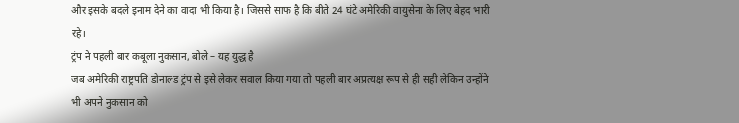और इसके बदले इनाम देने का वादा भी किया है। जिससे साफ है कि बीते 24 घंटे अमेरिकी वायुसेना के लिए बेहद भारी रहे।
ट्रंप ने पहली बार कबूला नुकसान, बोले – यह युद्ध है
जब अमेरिकी राष्ट्रपति डोनाल्ड ट्रंप से इसे लेकर सवाल किया गया तो पहली बार अप्रत्यक्ष रूप से ही सही लेकिन उन्होंने भी अपने नुकसान को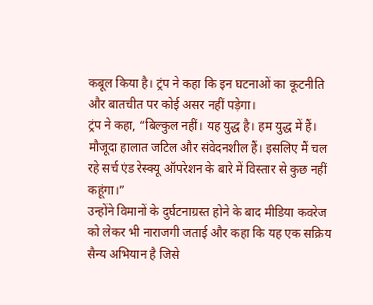कबूल किया है। ट्रंप ने कहा कि इन घटनाओं का कूटनीति और बातचीत पर कोई असर नहीं पड़ेगा।
ट्रंप ने कहा, “बिल्कुल नहीं। यह युद्ध है। हम युद्ध में हैं। मौजूदा हालात जटिल और संवेदनशील हैं। इसलिए मैं चल रहे सर्च एंड रेस्क्यू ऑपरेशन के बारे में विस्तार से कुछ नहीं कहूंगा।”
उन्होंने विमानों के दुर्घटनाग्रस्त होने के बाद मीडिया कवरेज को लेकर भी नाराजगी जताई और कहा कि यह एक सक्रिय सैन्य अभियान है जिसे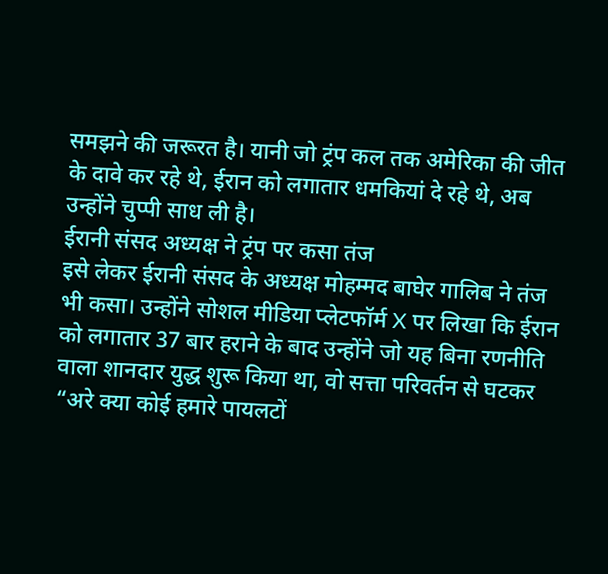समझने की जरूरत है। यानी जो ट्रंप कल तक अमेरिका की जीत के दावे कर रहे थे, ईरान को लगातार धमकियां दे रहे थे, अब उन्होंने चुप्पी साध ली है।
ईरानी संसद अध्यक्ष ने ट्रंप पर कसा तंज
इसे लेकर ईरानी संसद के अध्यक्ष मोहम्मद बाघेर गालिब ने तंज भी कसा। उन्होंने सोशल मीडिया प्लेटफॉर्म X पर लिखा कि ईरान को लगातार 37 बार हराने के बाद उन्होंने जो यह बिना रणनीति वाला शानदार युद्ध शुरू किया था, वो सत्ता परिवर्तन से घटकर “अरे क्या कोई हमारे पायलटों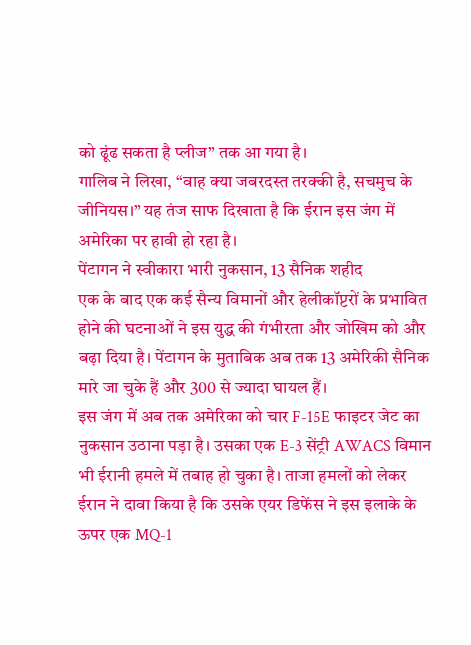को ढूंढ सकता है प्लीज” तक आ गया है।
गालिब ने लिखा, “वाह क्या जबरदस्त तरक्की है, सचमुच के जीनियस।” यह तंज साफ दिखाता है कि ईरान इस जंग में अमेरिका पर हावी हो रहा है।
पेंटागन ने स्वीकारा भारी नुकसान, 13 सैनिक शहीद
एक के बाद एक कई सैन्य विमानों और हेलीकॉप्टरों के प्रभावित होने की घटनाओं ने इस युद्ध की गंभीरता और जोखिम को और बढ़ा दिया है। पेंटागन के मुताबिक अब तक 13 अमेरिकी सैनिक मारे जा चुके हैं और 300 से ज्यादा घायल हैं।
इस जंग में अब तक अमेरिका को चार F-15E फाइटर जेट का नुकसान उठाना पड़ा है। उसका एक E-3 सेंट्री AWACS विमान भी ईरानी हमले में तबाह हो चुका है। ताजा हमलों को लेकर ईरान ने दावा किया है कि उसके एयर डिफेंस ने इस इलाके के ऊपर एक MQ-1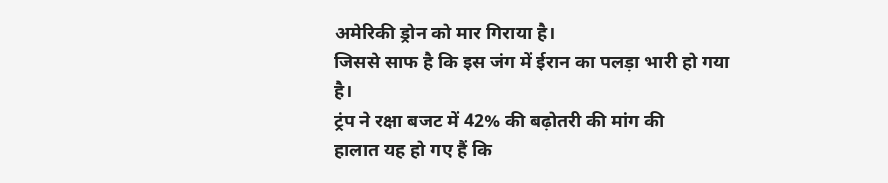अमेरिकी ड्रोन को मार गिराया है।
जिससे साफ है कि इस जंग में ईरान का पलड़ा भारी हो गया है।
ट्रंप ने रक्षा बजट में 42% की बढ़ोतरी की मांग की
हालात यह हो गए हैं कि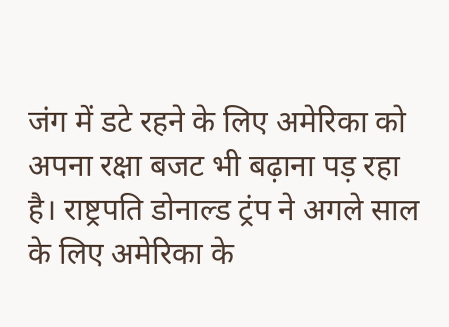जंग में डटे रहने के लिए अमेरिका को अपना रक्षा बजट भी बढ़ाना पड़ रहा है। राष्ट्रपति डोनाल्ड ट्रंप ने अगले साल के लिए अमेरिका के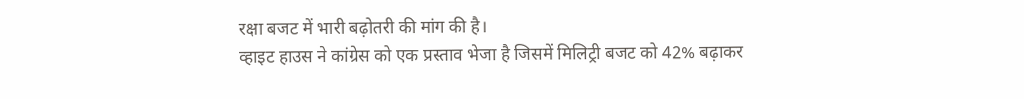रक्षा बजट में भारी बढ़ोतरी की मांग की है।
व्हाइट हाउस ने कांग्रेस को एक प्रस्ताव भेजा है जिसमें मिलिट्री बजट को 42% बढ़ाकर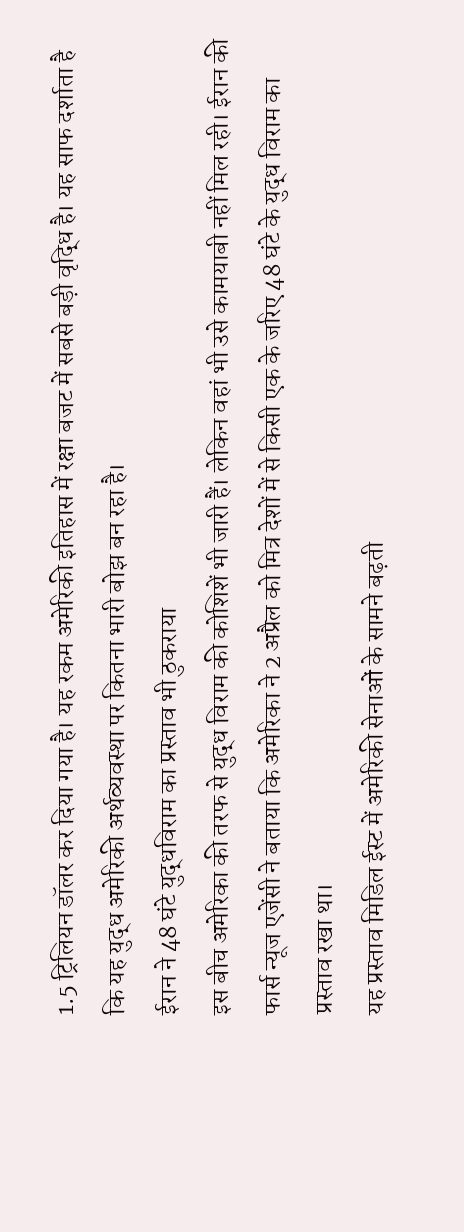1.5 ट्रिलियन डॉलर कर दिया गया है। यह रकम अमेरिकी इतिहास में रक्षा बजट में सबसे बड़ी वृद्धि है। यह साफ दर्शाता है कि यह युद्ध अमेरिकी अर्थव्यवस्था पर कितना भारी बोझ बन रहा है।
ईरान ने 48 घंटे युद्धविराम का प्रस्ताव भी ठुकराया
इस बीच अमेरिका की तरफ से युद्ध विराम की कोशिशें भी जारी हैं। लेकिन वहां भी उसे कामयाबी नहीं मिल रही। ईरान की फार्स न्यूज एजेंसी ने बताया कि अमेरिका ने 2 अप्रैल को मित्र देशों में से किसी एक के जरिए 48 घंटे के युद्ध विराम का प्रस्ताव रखा था।
यह प्रस्ताव मिडिल ईस्ट में अमेरिकी सेनाओं के सामने बढ़ती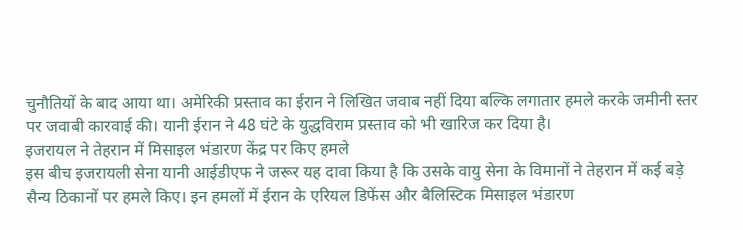चुनौतियों के बाद आया था। अमेरिकी प्रस्ताव का ईरान ने लिखित जवाब नहीं दिया बल्कि लगातार हमले करके जमीनी स्तर पर जवाबी कारवाई की। यानी ईरान ने 48 घंटे के युद्धविराम प्रस्ताव को भी खारिज कर दिया है।
इजरायल ने तेहरान में मिसाइल भंडारण केंद्र पर किए हमले
इस बीच इजरायली सेना यानी आईडीएफ ने जरूर यह दावा किया है कि उसके वायु सेना के विमानों ने तेहरान में कई बड़े सैन्य ठिकानों पर हमले किए। इन हमलों में ईरान के एरियल डिफेंस और बैलिस्टिक मिसाइल भंडारण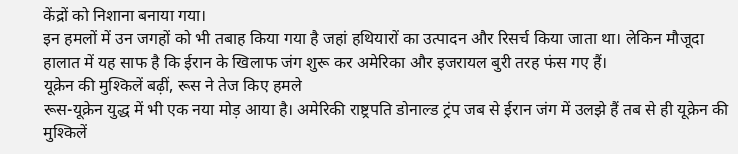केंद्रों को निशाना बनाया गया।
इन हमलों में उन जगहों को भी तबाह किया गया है जहां हथियारों का उत्पादन और रिसर्च किया जाता था। लेकिन मौजूदा हालात में यह साफ है कि ईरान के खिलाफ जंग शुरू कर अमेरिका और इजरायल बुरी तरह फंस गए हैं।
यूक्रेन की मुश्किलें बढ़ीं, रूस ने तेज किए हमले
रूस-यूक्रेन युद्ध में भी एक नया मोड़ आया है। अमेरिकी राष्ट्रपति डोनाल्ड ट्रंप जब से ईरान जंग में उलझे हैं तब से ही यूक्रेन की मुश्किलें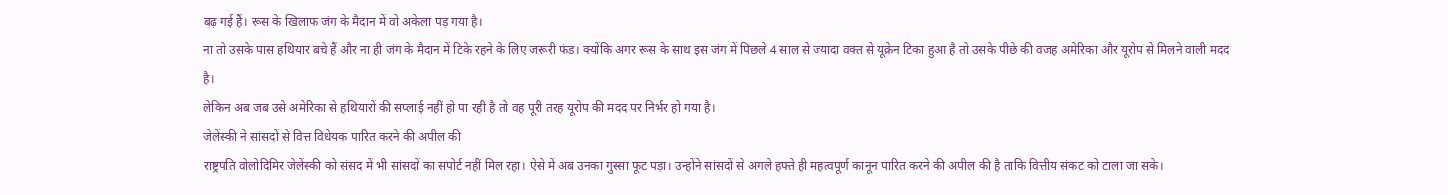बढ़ गई हैं। रूस के खिलाफ जंग के मैदान में वो अकेला पड़ गया है।
ना तो उसके पास हथियार बचे हैं और ना ही जंग के मैदान में टिके रहने के लिए जरूरी फंड। क्योंकि अगर रूस के साथ इस जंग में पिछले 4 साल से ज्यादा वक्त से यूक्रेन टिका हुआ है तो उसके पीछे की वजह अमेरिका और यूरोप से मिलने वाली मदद है।
लेकिन अब जब उसे अमेरिका से हथियारों की सप्लाई नहीं हो पा रही है तो वह पूरी तरह यूरोप की मदद पर निर्भर हो गया है।
जेलेंस्की ने सांसदों से वित्त विधेयक पारित करने की अपील की
राष्ट्रपति वोलोदिमिर जेलेंस्की को संसद में भी सांसदों का सपोर्ट नहीं मिल रहा। ऐसे में अब उनका गुस्सा फूट पड़ा। उन्होंने सांसदों से अगले हफ्ते ही महत्वपूर्ण कानून पारित करने की अपील की है ताकि वित्तीय संकट को टाला जा सके।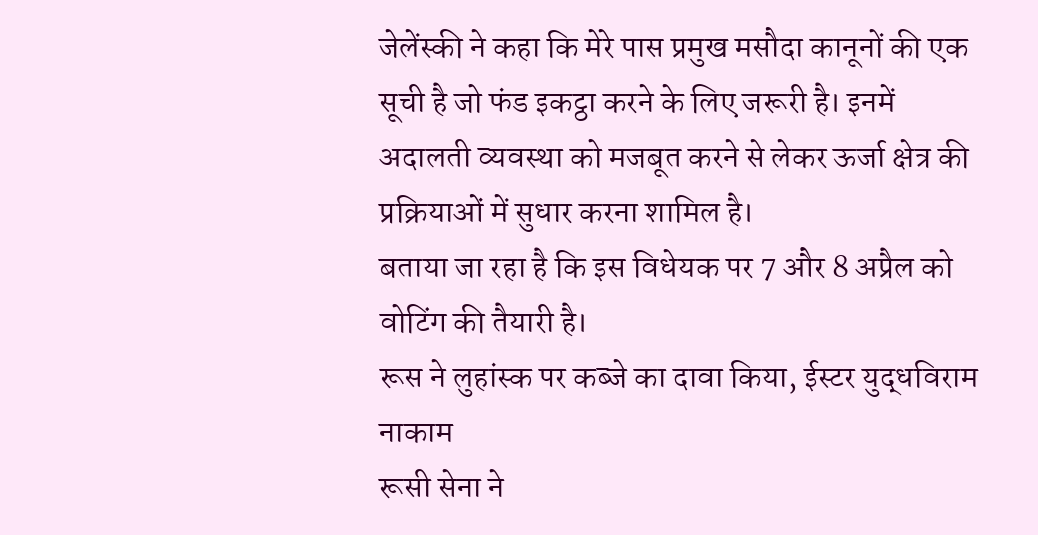जेलेंस्की ने कहा कि मेरे पास प्रमुख मसौदा कानूनों की एक सूची है जो फंड इकट्ठा करने के लिए जरूरी है। इनमें अदालती व्यवस्था को मजबूत करने से लेकर ऊर्जा क्षेत्र की प्रक्रियाओं में सुधार करना शामिल है।
बताया जा रहा है कि इस विधेयक पर 7 और 8 अप्रैल को वोटिंग की तैयारी है।
रूस ने लुहांस्क पर कब्जे का दावा किया, ईस्टर युद्धविराम नाकाम
रूसी सेना ने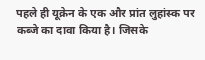पहले ही यूक्रेन के एक और प्रांत लुहांस्क पर कब्जे का दावा किया है। जिसके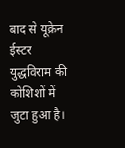बाद से यूक्रेन ईस्टर युद्धविराम की कोशिशों में जुटा हुआ है।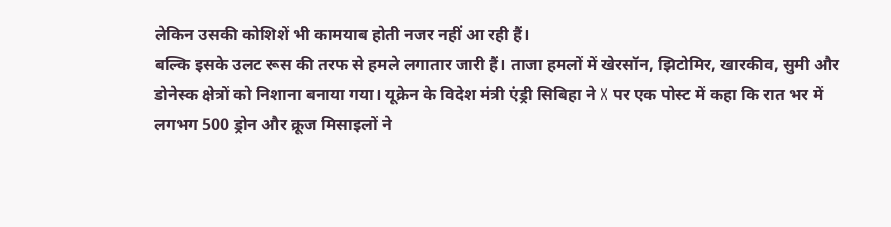लेकिन उसकी कोशिशें भी कामयाब होती नजर नहीं आ रही हैं।
बल्कि इसके उलट रूस की तरफ से हमले लगातार जारी हैं। ताजा हमलों में खेरसॉन, झिटोमिर, खारकीव, सुमी और डोनेस्क क्षेत्रों को निशाना बनाया गया। यूक्रेन के विदेश मंत्री एंड्री सिबिहा ने X पर एक पोस्ट में कहा कि रात भर में लगभग 500 ड्रोन और क्रूज मिसाइलों ने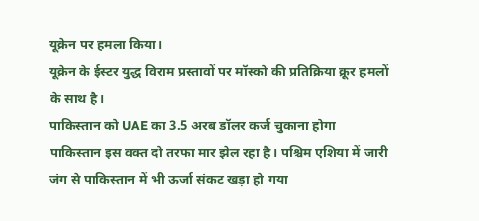यूक्रेन पर हमला किया।
यूक्रेन के ईस्टर युद्ध विराम प्रस्तावों पर मॉस्को की प्रतिक्रिया क्रूर हमलों के साथ है।
पाकिस्तान को UAE का 3.5 अरब डॉलर कर्ज चुकाना होगा
पाकिस्तान इस वक्त दो तरफा मार झेल रहा है। पश्चिम एशिया में जारी जंग से पाकिस्तान में भी ऊर्जा संकट खड़ा हो गया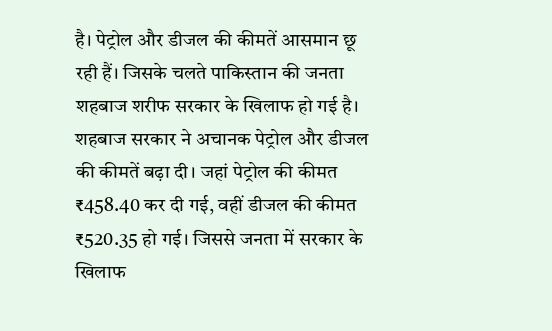है। पेट्रोल और डीजल की कीमतें आसमान छू रही हैं। जिसके चलते पाकिस्तान की जनता शहबाज शरीफ सरकार के खिलाफ हो गई है।
शहबाज सरकार ने अचानक पेट्रोल और डीजल की कीमतें बढ़ा दी। जहां पेट्रोल की कीमत ₹458.40 कर दी गई, वहीं डीजल की कीमत ₹520.35 हो गई। जिससे जनता में सरकार के खिलाफ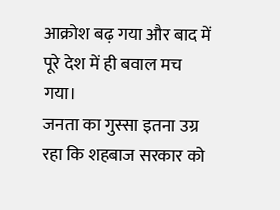आक्रोश बढ़ गया और बाद में पूरे देश में ही बवाल मच गया।
जनता का गुस्सा इतना उग्र रहा कि शहबाज सरकार को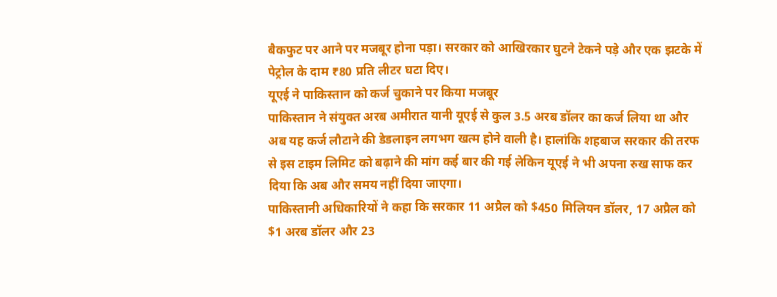बैकफुट पर आने पर मजबूर होना पड़ा। सरकार को आखिरकार घुटने टेकने पड़े और एक झटके में पेट्रोल के दाम ₹80 प्रति लीटर घटा दिए।
यूएई ने पाकिस्तान को कर्ज चुकाने पर किया मजबूर
पाकिस्तान ने संयुक्त अरब अमीरात यानी यूएई से कुल 3.5 अरब डॉलर का कर्ज लिया था और अब यह कर्ज लौटाने की डेडलाइन लगभग खत्म होने वाली है। हालांकि शहबाज सरकार की तरफ से इस टाइम लिमिट को बढ़ाने की मांग कई बार की गई लेकिन यूएई ने भी अपना रुख साफ कर दिया कि अब और समय नहीं दिया जाएगा।
पाकिस्तानी अधिकारियों ने कहा कि सरकार 11 अप्रैल को $450 मिलियन डॉलर, 17 अप्रैल को $1 अरब डॉलर और 23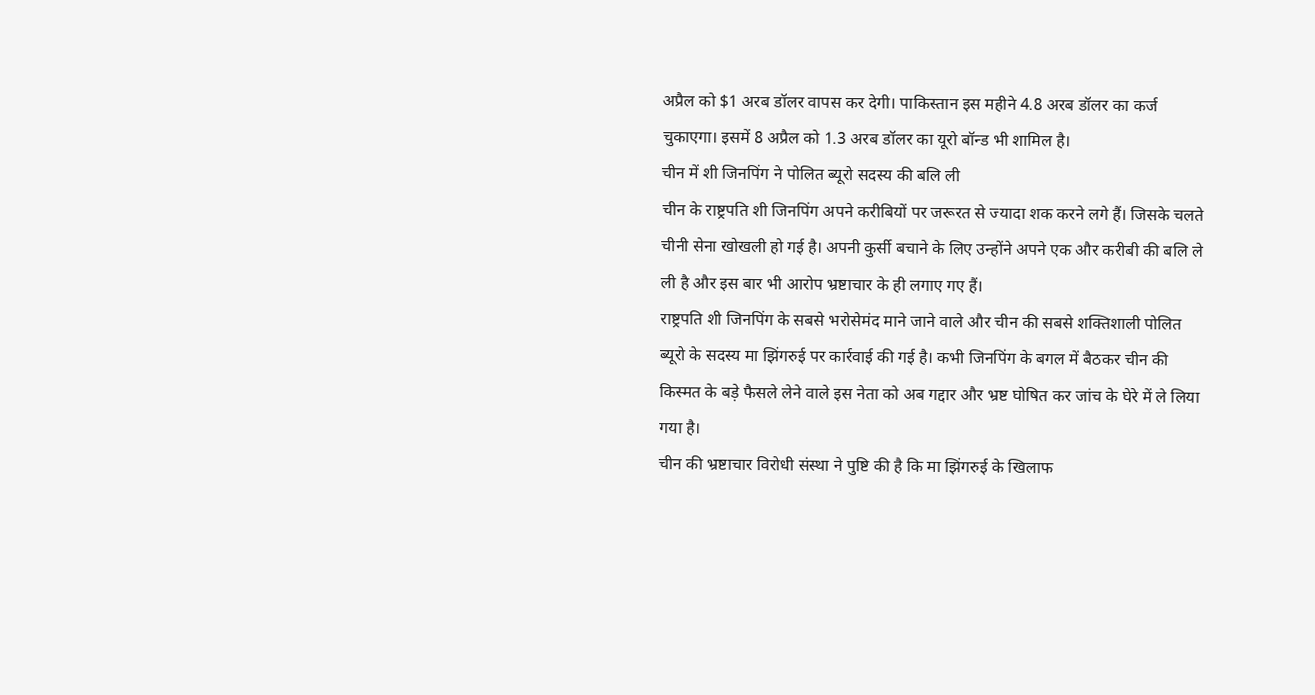अप्रैल को $1 अरब डॉलर वापस कर देगी। पाकिस्तान इस महीने 4.8 अरब डॉलर का कर्ज चुकाएगा। इसमें 8 अप्रैल को 1.3 अरब डॉलर का यूरो बॉन्ड भी शामिल है।
चीन में शी जिनपिंग ने पोलित ब्यूरो सदस्य की बलि ली
चीन के राष्ट्रपति शी जिनपिंग अपने करीबियों पर जरूरत से ज्यादा शक करने लगे हैं। जिसके चलते चीनी सेना खोखली हो गई है। अपनी कुर्सी बचाने के लिए उन्होंने अपने एक और करीबी की बलि ले ली है और इस बार भी आरोप भ्रष्टाचार के ही लगाए गए हैं।
राष्ट्रपति शी जिनपिंग के सबसे भरोसेमंद माने जाने वाले और चीन की सबसे शक्तिशाली पोलित ब्यूरो के सदस्य मा झिंगरुई पर कार्रवाई की गई है। कभी जिनपिंग के बगल में बैठकर चीन की किस्मत के बड़े फैसले लेने वाले इस नेता को अब गद्दार और भ्रष्ट घोषित कर जांच के घेरे में ले लिया गया है।
चीन की भ्रष्टाचार विरोधी संस्था ने पुष्टि की है कि मा झिंगरुई के खिलाफ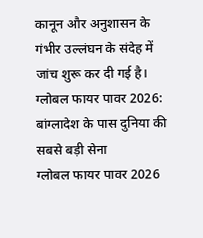कानून और अनुशासन के गंभीर उल्लंघन के संदेह में जांच शुरू कर दी गई है।
ग्लोबल फायर पावर 2026: बांग्लादेश के पास दुनिया की सबसे बड़ी सेना
ग्लोबल फायर पावर 2026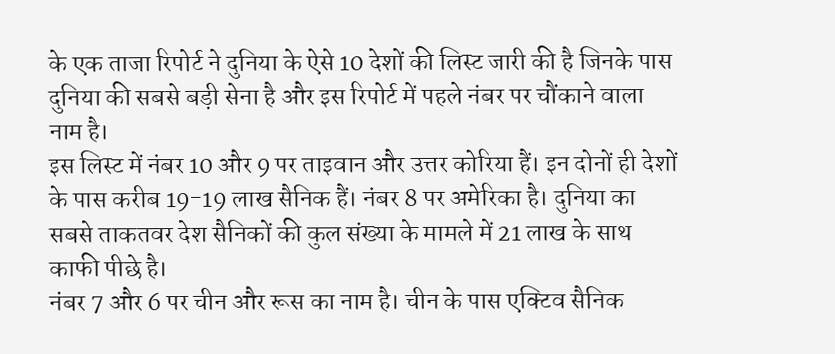के एक ताजा रिपोर्ट ने दुनिया के ऐसे 10 देशों की लिस्ट जारी की है जिनके पास दुनिया की सबसे बड़ी सेना है और इस रिपोर्ट में पहले नंबर पर चौंकाने वाला नाम है।
इस लिस्ट में नंबर 10 और 9 पर ताइवान और उत्तर कोरिया हैं। इन दोनों ही देशों के पास करीब 19-19 लाख सैनिक हैं। नंबर 8 पर अमेरिका है। दुनिया का सबसे ताकतवर देश सैनिकों की कुल संख्या के मामले में 21 लाख के साथ काफी पीछे है।
नंबर 7 और 6 पर चीन और रूस का नाम है। चीन के पास एक्टिव सैनिक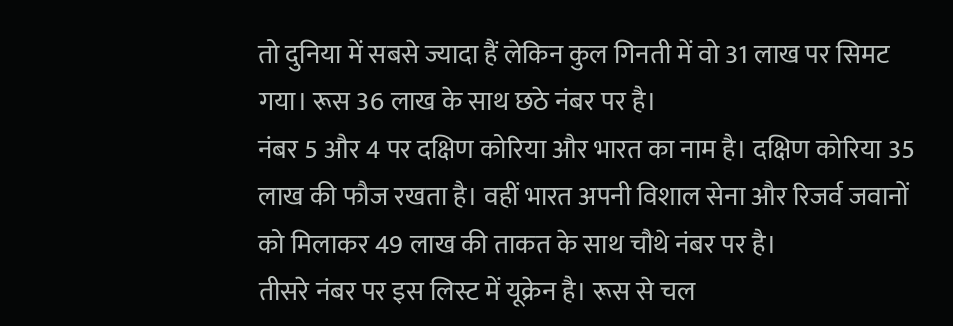तो दुनिया में सबसे ज्यादा हैं लेकिन कुल गिनती में वो 31 लाख पर सिमट गया। रूस 36 लाख के साथ छठे नंबर पर है।
नंबर 5 और 4 पर दक्षिण कोरिया और भारत का नाम है। दक्षिण कोरिया 35 लाख की फौज रखता है। वहीं भारत अपनी विशाल सेना और रिजर्व जवानों को मिलाकर 49 लाख की ताकत के साथ चौथे नंबर पर है।
तीसरे नंबर पर इस लिस्ट में यूक्रेन है। रूस से चल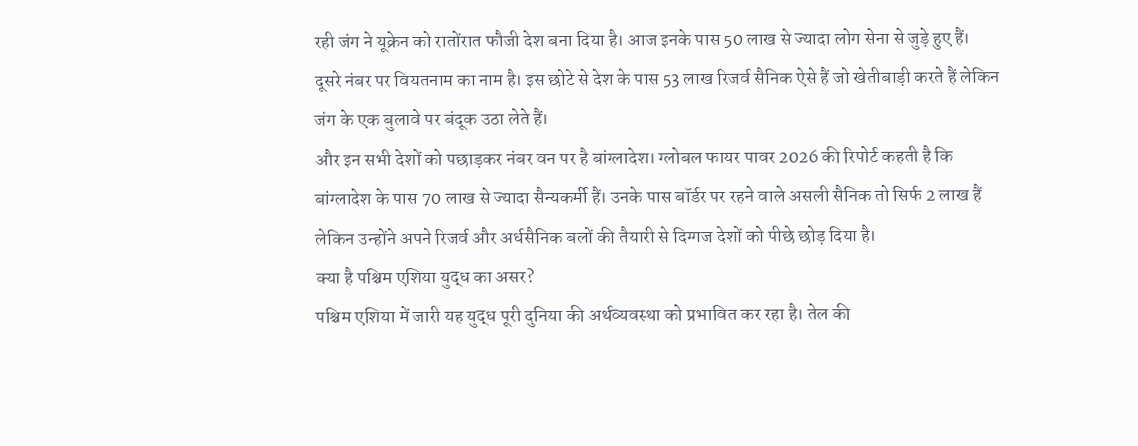रही जंग ने यूक्रेन को रातोंरात फौजी देश बना दिया है। आज इनके पास 50 लाख से ज्यादा लोग सेना से जुड़े हुए हैं।
दूसरे नंबर पर वियतनाम का नाम है। इस छोटे से देश के पास 53 लाख रिजर्व सैनिक ऐसे हैं जो खेतीबाड़ी करते हैं लेकिन जंग के एक बुलावे पर बंदूक उठा लेते हैं।
और इन सभी देशों को पछाड़कर नंबर वन पर है बांग्लादेश। ग्लोबल फायर पावर 2026 की रिपोर्ट कहती है कि बांग्लादेश के पास 70 लाख से ज्यादा सैन्यकर्मी हैं। उनके पास बॉर्डर पर रहने वाले असली सैनिक तो सिर्फ 2 लाख हैं लेकिन उन्होंने अपने रिजर्व और अर्धसैनिक बलों की तैयारी से दिग्गज देशों को पीछे छोड़ दिया है।
क्या है पश्चिम एशिया युद्ध का असर?
पश्चिम एशिया में जारी यह युद्ध पूरी दुनिया की अर्थव्यवस्था को प्रभावित कर रहा है। तेल की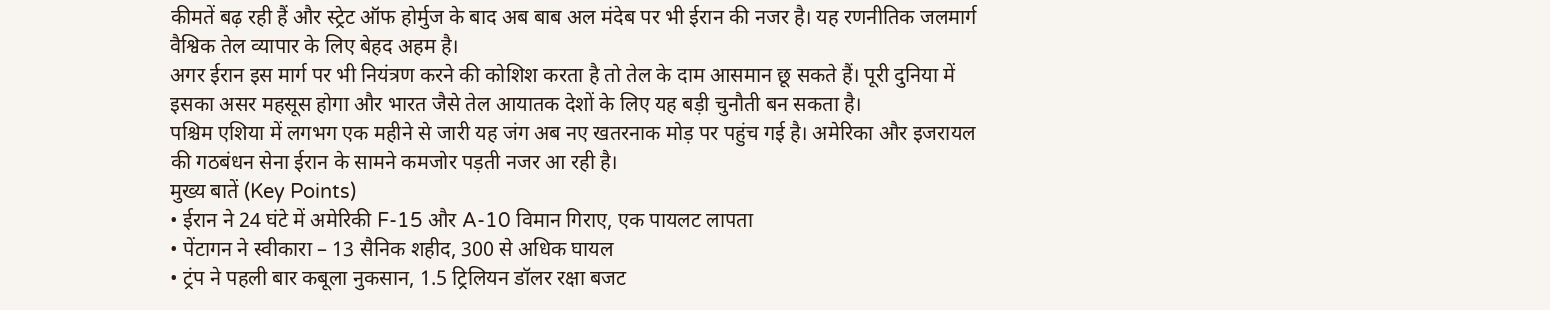कीमतें बढ़ रही हैं और स्ट्रेट ऑफ होर्मुज के बाद अब बाब अल मंदेब पर भी ईरान की नजर है। यह रणनीतिक जलमार्ग वैश्विक तेल व्यापार के लिए बेहद अहम है।
अगर ईरान इस मार्ग पर भी नियंत्रण करने की कोशिश करता है तो तेल के दाम आसमान छू सकते हैं। पूरी दुनिया में इसका असर महसूस होगा और भारत जैसे तेल आयातक देशों के लिए यह बड़ी चुनौती बन सकता है।
पश्चिम एशिया में लगभग एक महीने से जारी यह जंग अब नए खतरनाक मोड़ पर पहुंच गई है। अमेरिका और इजरायल की गठबंधन सेना ईरान के सामने कमजोर पड़ती नजर आ रही है।
मुख्य बातें (Key Points)
• ईरान ने 24 घंटे में अमेरिकी F-15 और A-10 विमान गिराए, एक पायलट लापता
• पेंटागन ने स्वीकारा – 13 सैनिक शहीद, 300 से अधिक घायल
• ट्रंप ने पहली बार कबूला नुकसान, 1.5 ट्रिलियन डॉलर रक्षा बजट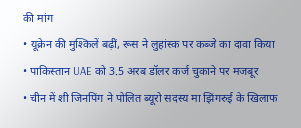की मांग
• यूक्रेन की मुश्किलें बढ़ीं, रूस ने लुहांस्क पर कब्जे का दावा किया
• पाकिस्तान UAE को 3.5 अरब डॉलर कर्ज चुकाने पर मजबूर
• चीन में शी जिनपिंग ने पोलित ब्यूरो सदस्य मा झिंगरुई के खिलाफ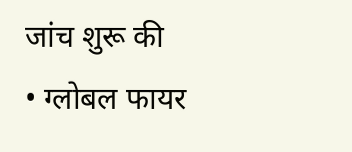जांच शुरू की
• ग्लोबल फायर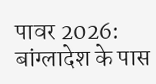पावर 2026: बांग्लादेश के पास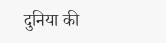दुनिया की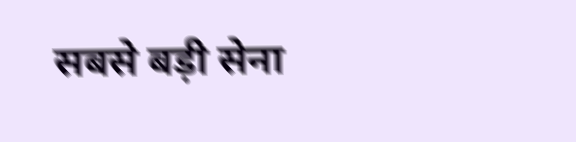सबसे बड़ी सेना